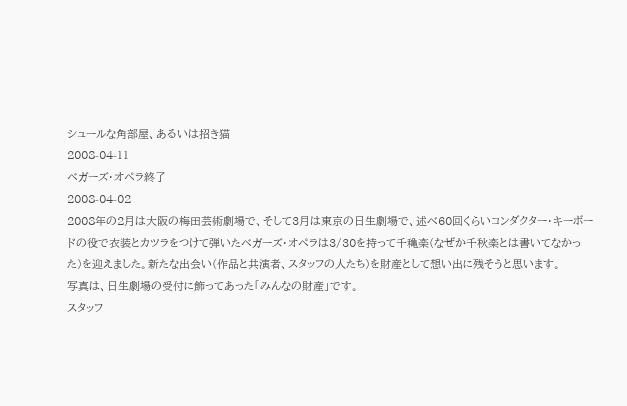シュールな角部屋、あるいは招き猫
2008-04-11
ベガーズ・オペラ終了
2008-04-02
2008年の2月は大阪の梅田芸術劇場で、そして3月は東京の日生劇場で、述べ60回くらいコンダクター・キーボードの役で衣装とカツラをつけて弾いたベガーズ・オペラは3/30を持って千穐楽(なぜか千秋楽とは書いてなかった)を迎えました。新たな出会い(作品と共演者、スタッフの人たち)を財産として想い出に残そうと思います。
写真は、日生劇場の受付に飾ってあった「みんなの財産」です。
スタッフ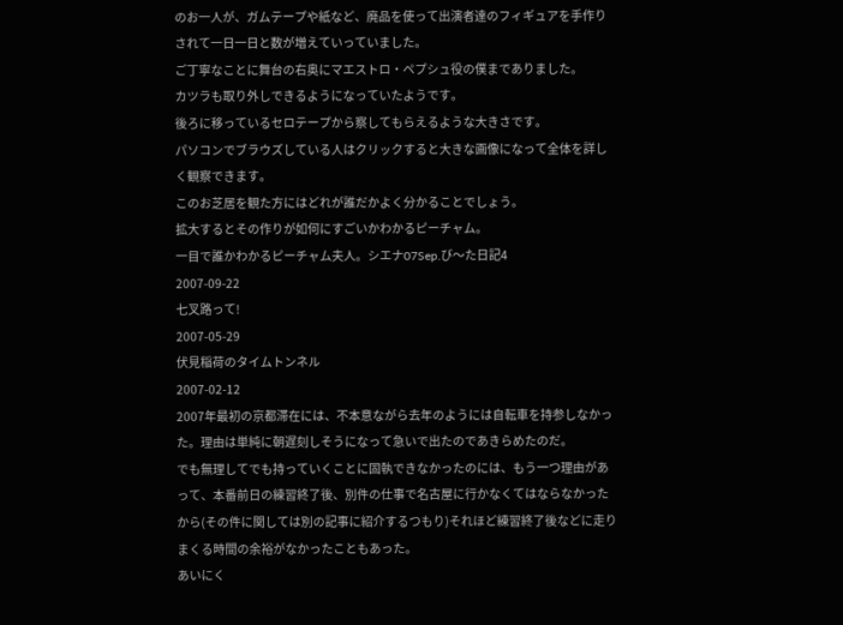のお一人が、ガムテープや紙など、廃品を使って出演者達のフィギュアを手作りされて一日一日と数が増えていっていました。
ご丁寧なことに舞台の右奥にマエストロ・ペプシュ役の僕までありました。
カツラも取り外しできるようになっていたようです。
後ろに移っているセロテープから察してもらえるような大きさです。
パソコンでブラウズしている人はクリックすると大きな画像になって全体を詳しく観察できます。
このお芝居を観た方にはどれが誰だかよく分かることでしょう。
拡大するとその作りが如何にすごいかわかるピーチャム。
一目で誰かわかるピーチャム夫人。シエナ07Sep.び〜た日記4
2007-09-22
七叉路って!
2007-05-29
伏見稲荷のタイムトンネル
2007-02-12
2007年最初の京都滞在には、不本意ながら去年のようには自転車を持参しなかった。理由は単純に朝遅刻しそうになって急いで出たのであきらめたのだ。
でも無理してでも持っていくことに固執できなかったのには、もう一つ理由があって、本番前日の練習終了後、別件の仕事で名古屋に行かなくてはならなかったから(その件に関しては別の記事に紹介するつもり)それほど練習終了後などに走りまくる時間の余裕がなかったこともあった。
あいにく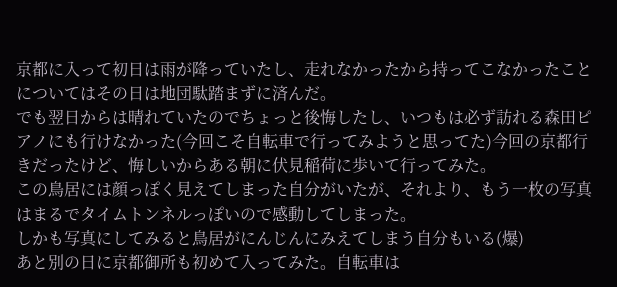京都に入って初日は雨が降っていたし、走れなかったから持ってこなかったことについてはその日は地団駄踏まずに済んだ。
でも翌日からは晴れていたのでちょっと後悔したし、いつもは必ず訪れる森田ピアノにも行けなかった(今回こそ自転車で行ってみようと思ってた)今回の京都行きだったけど、悔しいからある朝に伏見稲荷に歩いて行ってみた。
この鳥居には顔っぽく見えてしまった自分がいたが、それより、もう一枚の写真はまるでタイムトンネルっぽいので感動してしまった。
しかも写真にしてみると鳥居がにんじんにみえてしまう自分もいる(爆)
あと別の日に京都御所も初めて入ってみた。自転車は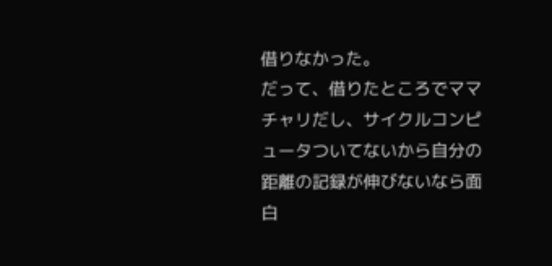借りなかった。
だって、借りたところでママチャリだし、サイクルコンピュータついてないから自分の距離の記録が伸びないなら面白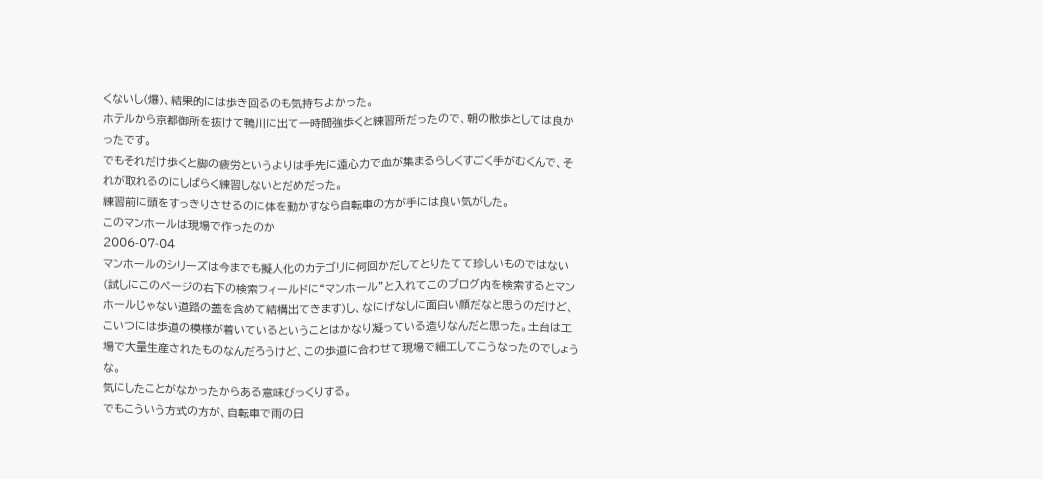くないし(爆)、結果的には歩き回るのも気持ちよかった。
ホテルから京都御所を抜けて鴨川に出て一時間強歩くと練習所だったので、朝の散歩としては良かったです。
でもそれだけ歩くと脚の疲労というよりは手先に遠心力で血が集まるらしくすごく手がむくんで、それが取れるのにしばらく練習しないとだめだった。
練習前に頭をすっきりさせるのに体を動かすなら自転車の方が手には良い気がした。
このマンホールは現場で作ったのか
2006-07-04
マンホールのシリーズは今までも擬人化のカテゴリに何回かだしてとりたてて珍しいものではない(試しにこのページの右下の検索フィールドに“マンホール”と入れてこのブログ内を検索するとマンホールじゃない道路の蓋を含めて結構出てきます)し、なにげなしに面白い顔だなと思うのだけど、こいつには歩道の模様が着いているということはかなり凝っている造りなんだと思った。土台は工場で大量生産されたものなんだろうけど、この歩道に合わせて現場で細工してこうなったのでしょうな。
気にしたことがなかったからある意味びっくりする。
でもこういう方式の方が、自転車で雨の日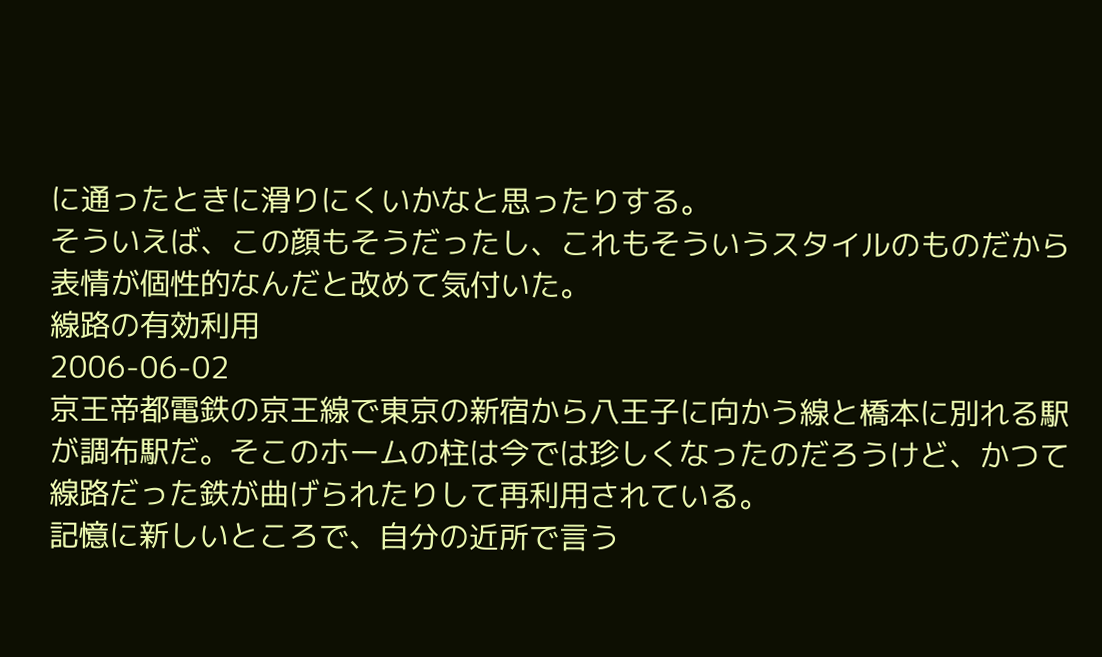に通ったときに滑りにくいかなと思ったりする。
そういえば、この顔もそうだったし、これもそういうスタイルのものだから表情が個性的なんだと改めて気付いた。
線路の有効利用
2006-06-02
京王帝都電鉄の京王線で東京の新宿から八王子に向かう線と橋本に別れる駅が調布駅だ。そこのホームの柱は今では珍しくなったのだろうけど、かつて線路だった鉄が曲げられたりして再利用されている。
記憶に新しいところで、自分の近所で言う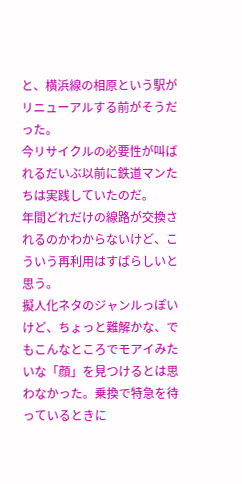と、横浜線の相原という駅がリニューアルする前がそうだった。
今リサイクルの必要性が叫ばれるだいぶ以前に鉄道マンたちは実践していたのだ。
年間どれだけの線路が交換されるのかわからないけど、こういう再利用はすばらしいと思う。
擬人化ネタのジャンルっぽいけど、ちょっと難解かな、でもこんなところでモアイみたいな「顔」を見つけるとは思わなかった。乗換で特急を待っているときに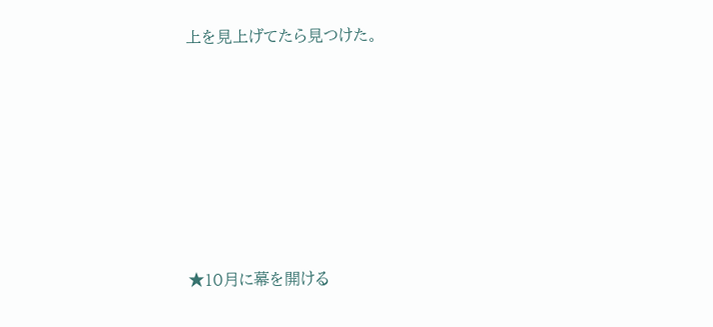上を見上げてたら見つけた。







★10月に幕を開ける